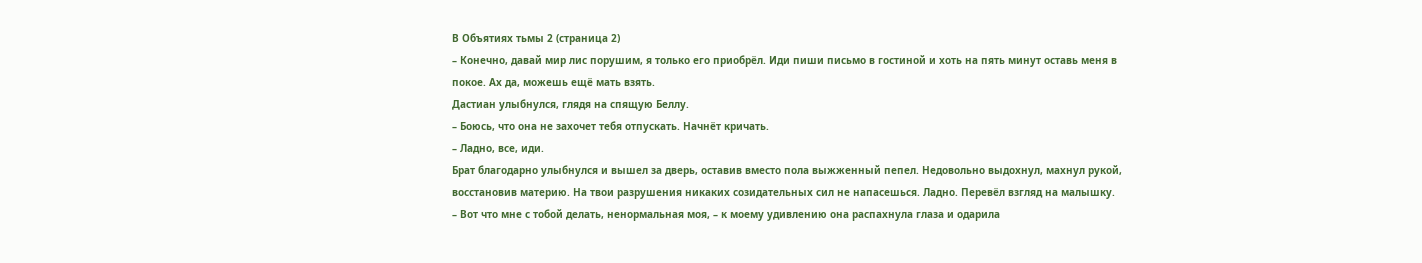В Объятиях тьмы 2 (страница 2)
– Конечно, давай мир лис порушим, я только его приобрёл. Иди пиши письмо в гостиной и хоть на пять минут оставь меня в покое. Ах да, можешь ещё мать взять.
Дастиан улыбнулся, глядя на спящую Беллу.
– Боюсь, что она не захочет тебя отпускать. Начнёт кричать.
– Ладно, все, иди.
Брат благодарно улыбнулся и вышел за дверь, оставив вместо пола выжженный пепел. Недовольно выдохнул, махнул рукой, восстановив материю. На твои разрушения никаких созидательных сил не напасешься. Ладно. Перевёл взгляд на малышку.
– Вот что мне с тобой делать, ненормальная моя, – к моему удивлению она распахнула глаза и одарила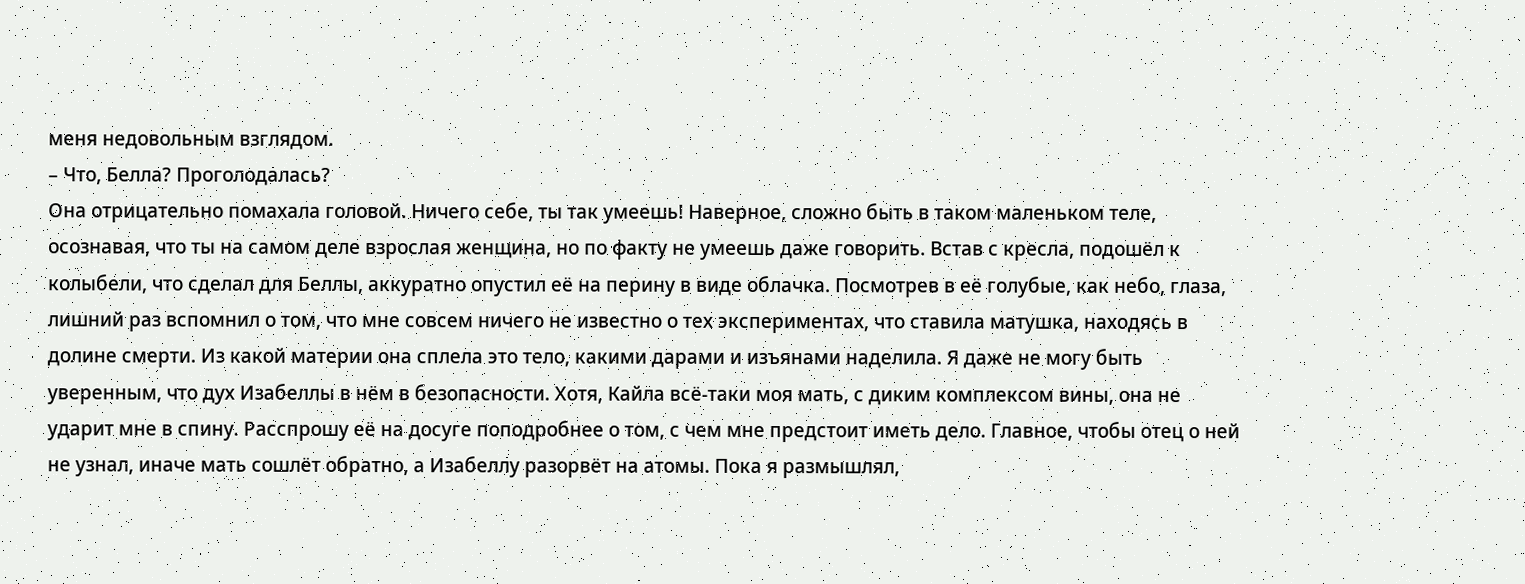меня недовольным взглядом.
– Что, Белла? Проголодалась?
Она отрицательно помахала головой. Ничего себе, ты так умеешь! Наверное, сложно быть в таком маленьком теле, осознавая, что ты на самом деле взрослая женщина, но по факту не умеешь даже говорить. Встав с кресла, подошёл к колыбели, что сделал для Беллы, аккуратно опустил её на перину в виде облачка. Посмотрев в её голубые, как небо, глаза, лишний раз вспомнил о том, что мне совсем ничего не известно о тех экспериментах, что ставила матушка, находясь в долине смерти. Из какой материи она сплела это тело, какими дарами и изъянами наделила. Я даже не могу быть уверенным, что дух Изабеллы в нём в безопасности. Хотя, Кайла всё-таки моя мать, с диким комплексом вины, она не ударит мне в спину. Расспрошу её на досуге поподробнее о том, с чем мне предстоит иметь дело. Главное, чтобы отец о ней не узнал, иначе мать сошлёт обратно, а Изабеллу разорвёт на атомы. Пока я размышлял,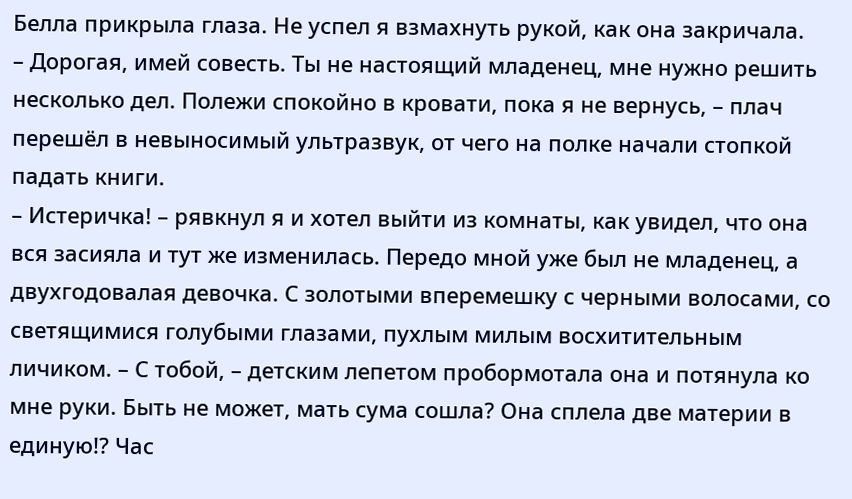Белла прикрыла глаза. Не успел я взмахнуть рукой, как она закричала.
– Дорогая, имей совесть. Ты не настоящий младенец, мне нужно решить несколько дел. Полежи спокойно в кровати, пока я не вернусь, – плач перешёл в невыносимый ультразвук, от чего на полке начали стопкой падать книги.
– Истеричка! – рявкнул я и хотел выйти из комнаты, как увидел, что она вся засияла и тут же изменилась. Передо мной уже был не младенец, а двухгодовалая девочка. С золотыми вперемешку с черными волосами, со светящимися голубыми глазами, пухлым милым восхитительным личиком. – С тобой, – детским лепетом пробормотала она и потянула ко мне руки. Быть не может, мать сума сошла? Она сплела две материи в единую!? Час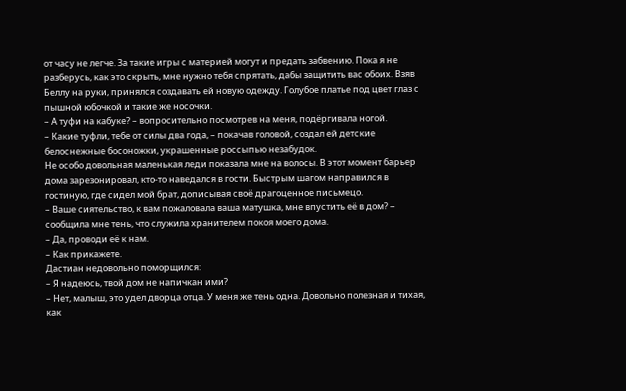от часу не легче. За такие игры с материей могут и предать забвению. Пока я не разберусь, как это скрыть, мне нужно тебя спрятать, дабы защитить вас обоих. Взяв Беллу на руки, принялся создавать ей новую одежду. Голубое платье под цвет глаз с пышной юбочкой и такие же носочки.
– А туфи на кабуке? – вопросительно посмотрев на меня, подёргивала ногой.
– Какие туфли, тебе от силы два года, – покачав головой, создал ей детские белоснежные босоножки, украшенные россыпью незабудок.
Не особо довольная маленькая леди показала мне на волосы. В этот момент барьер дома зарезонировал, кто-то наведался в гости. Быстрым шагом направился в гостиную, где сидел мой брат, дописывая своё драгоценное письмецо.
– Ваше сиятельство, к вам пожаловала ваша матушка, мне впустить её в дом? – сообщила мне тень, что служила хранителем покоя моего дома.
– Да, проводи её к нам.
– Как прикажете.
Дастиан недовольно поморщился:
– Я надеюсь, твой дом не напичкан ими?
– Нет, малыш, это удел дворца отца. У меня же тень одна. Довольно полезная и тихая, как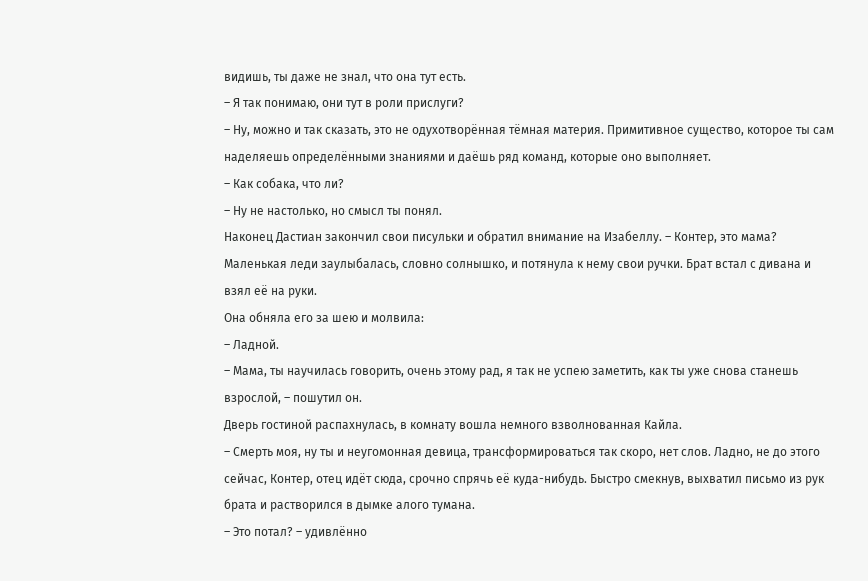видишь, ты даже не знал, что она тут есть.
– Я так понимаю, они тут в роли прислуги?
– Ну, можно и так сказать, это не одухотворённая тёмная материя. Примитивное существо, которое ты сам наделяешь определёнными знаниями и даёшь ряд команд, которые оно выполняет.
– Как собака, что ли?
– Ну не настолько, но смысл ты понял.
Наконец Дастиан закончил свои писульки и обратил внимание на Изабеллу. – Контер, это мама? Маленькая леди заулыбалась, словно солнышко, и потянула к нему свои ручки. Брат встал с дивана и взял её на руки.
Она обняла его за шею и молвила:
– Ладной.
– Мама, ты научилась говорить, очень этому рад, я так не успею заметить, как ты уже снова станешь взрослой, – пошутил он.
Дверь гостиной распахнулась, в комнату вошла немного взволнованная Кайла.
– Смерть моя, ну ты и неугомонная девица, трансформироваться так скоро, нет слов. Ладно, не до этого сейчас, Контер, отец идёт сюда, срочно спрячь её куда-нибудь. Быстро смекнув, выхватил письмо из рук брата и растворился в дымке алого тумана.
– Это потал? – удивлённо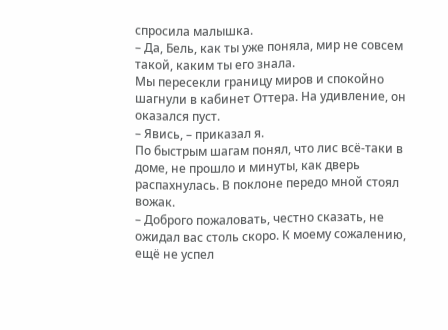спросила малышка.
– Да, Бель, как ты уже поняла, мир не совсем такой, каким ты его знала.
Мы пересекли границу миров и спокойно шагнули в кабинет Оттера. На удивление, он оказался пуст.
– Явись, – приказал я.
По быстрым шагам понял, что лис всё-таки в доме, не прошло и минуты, как дверь распахнулась. В поклоне передо мной стоял вожак.
– Доброго пожаловать, честно сказать, не ожидал вас столь скоро. К моему сожалению, ещё не успел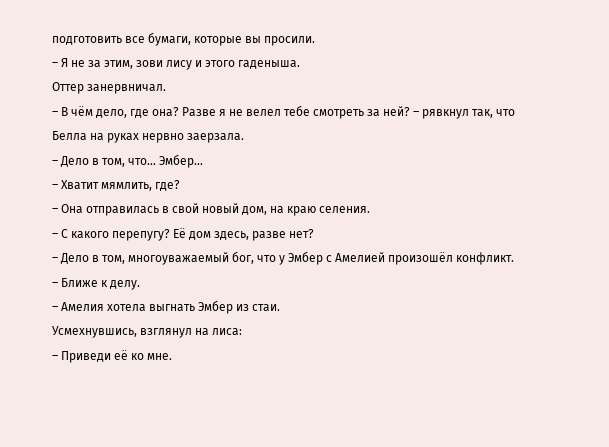подготовить все бумаги, которые вы просили.
– Я не за этим, зови лису и этого гаденыша.
Оттер занервничал.
– В чём дело, где она? Разве я не велел тебе смотреть за ней? – рявкнул так, что Белла на руках нервно заерзала.
– Дело в том, что… Эмбер…
– Хватит мямлить, где?
– Она отправилась в свой новый дом, на краю селения.
– С какого перепугу? Её дом здесь, разве нет?
– Дело в том, многоуважаемый бог, что у Эмбер с Амелией произошёл конфликт.
– Ближе к делу.
– Амелия хотела выгнать Эмбер из стаи.
Усмехнувшись, взглянул на лиса:
– Приведи её ко мне.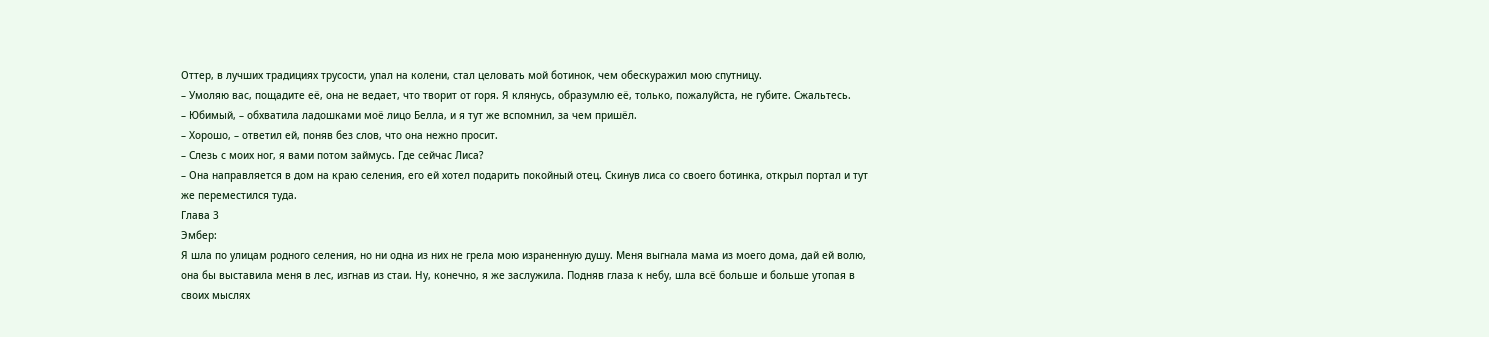Оттер, в лучших традициях трусости, упал на колени, стал целовать мой ботинок, чем обескуражил мою спутницу.
– Умоляю вас, пощадите её, она не ведает, что творит от горя. Я клянусь, образумлю её, только, пожалуйста, не губите. Сжальтесь.
– Юбимый, – обхватила ладошками моё лицо Белла, и я тут же вспомнил, за чем пришёл.
– Хорошо, – ответил ей, поняв без слов, что она нежно просит.
– Слезь с моих ног, я вами потом займусь. Где сейчас Лиса?
– Она направляется в дом на краю селения, его ей хотел подарить покойный отец. Скинув лиса со своего ботинка, открыл портал и тут же переместился туда.
Глава 3
Эмбер:
Я шла по улицам родного селения, но ни одна из них не грела мою израненную душу. Меня выгнала мама из моего дома, дай ей волю, она бы выставила меня в лес, изгнав из стаи. Ну, конечно, я же заслужила. Подняв глаза к небу, шла всё больше и больше утопая в своих мыслях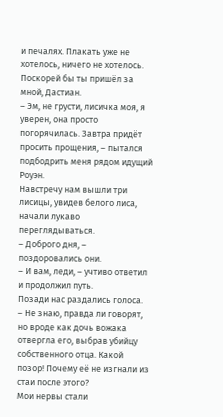и печалях. Плакать уже не хотелось, ничего не хотелось. Поскорей бы ты пришёл за мной, Дастиан.
– Эм, не грусти, лисичка моя, я уверен, она просто погорячилась. Завтра придёт просить прощения, – пытался подбодрить меня рядом идущий Роуэн.
Навстречу нам вышли три лисицы, увидев белого лиса, начали лукаво переглядываться.
– Доброго дня, – поздоровались они.
– И вам, леди, – учтиво ответил и продолжил путь.
Позади нас раздались голоса.
– Не знаю, правда ли говорят, но вроде как дочь вожака отвергла его, выбрав убийцу собственного отца. Какой позор! Почему её не изгнали из стаи после этого?
Мои нервы стали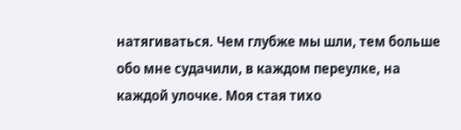натягиваться. Чем глубже мы шли, тем больше обо мне судачили, в каждом переулке, на каждой улочке. Моя стая тихо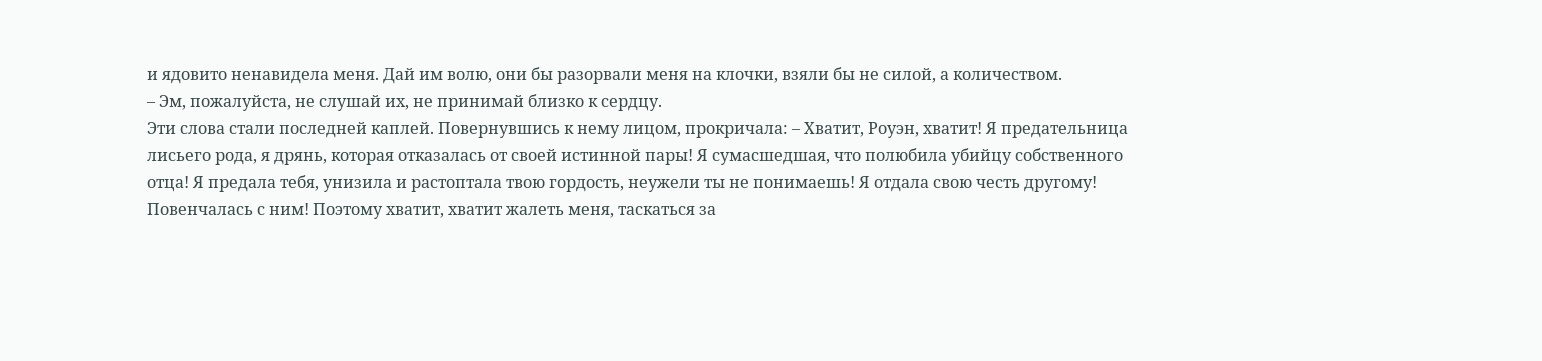и ядовито ненавидела меня. Дай им волю, они бы разорвали меня на клочки, взяли бы не силой, а количеством.
– Эм, пожалуйста, не слушай их, не принимай близко к сердцу.
Эти слова стали последней каплей. Повернувшись к нему лицом, прокричала: – Хватит, Роуэн, хватит! Я предательница лисьего рода, я дрянь, которая отказалась от своей истинной пары! Я сумасшедшая, что полюбила убийцу собственного отца! Я предала тебя, унизила и растоптала твою гордость, неужели ты не понимаешь! Я отдала свою честь другому! Повенчалась с ним! Поэтому хватит, хватит жалеть меня, таскаться за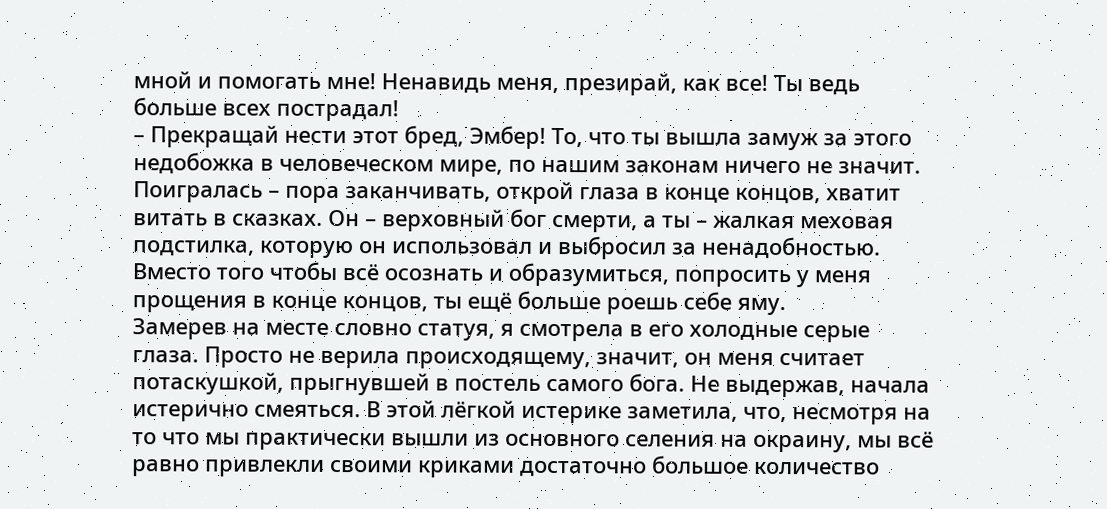мной и помогать мне! Ненавидь меня, презирай, как все! Ты ведь больше всех пострадал!
– Прекращай нести этот бред, Эмбер! То, что ты вышла замуж за этого недобожка в человеческом мире, по нашим законам ничего не значит. Поигралась – пора заканчивать, открой глаза в конце концов, хватит витать в сказках. Он – верховный бог смерти, а ты – жалкая меховая подстилка, которую он использовал и выбросил за ненадобностью. Вместо того чтобы всё осознать и образумиться, попросить у меня прощения в конце концов, ты ещё больше роешь себе яму.
Замерев на месте словно статуя, я смотрела в его холодные серые глаза. Просто не верила происходящему, значит, он меня считает потаскушкой, прыгнувшей в постель самого бога. Не выдержав, начала истерично смеяться. В этой лёгкой истерике заметила, что, несмотря на то что мы практически вышли из основного селения на окраину, мы всё равно привлекли своими криками достаточно большое количество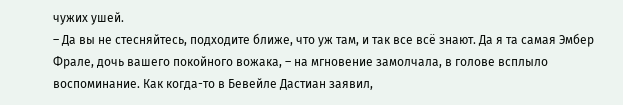чужих ушей.
– Да вы не стесняйтесь, подходите ближе, что уж там, и так все всё знают. Да я та самая Эмбер Фрале, дочь вашего покойного вожака, – на мгновение замолчала, в голове всплыло воспоминание. Как когда-то в Бевейле Дастиан заявил,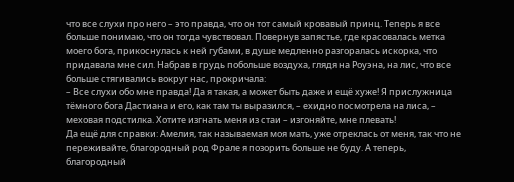что все слухи про него – это правда, что он тот самый кровавый принц. Теперь я все больше понимаю, что он тогда чувствовал. Повернув запястье, где красовалась метка моего бога, прикоснулась к ней губами, в душе медленно разгоралась искорка, что придавала мне сил. Набрав в грудь побольше воздуха, глядя на Роуэна, на лис, что все больше стягивались вокруг нас, прокричала:
– Все слухи обо мне правда! Да я такая, а может быть даже и ещё хуже! Я прислужница тёмного бога Дастиана и его, как там ты выразился, – ехидно посмотрела на лиса, – меховая подстилка. Хотите изгнать меня из стаи – изгоняйте, мне плевать!
Да ещё для справки: Амелия, так называемая моя мать, уже отреклась от меня, так что не переживайте, благородный род Фрале я позорить больше не буду. А теперь, благородный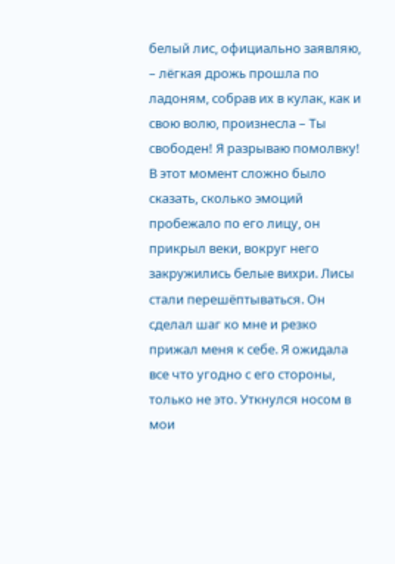белый лис, официально заявляю, – лёгкая дрожь прошла по ладоням, собрав их в кулак, как и свою волю, произнесла – Ты свободен! Я разрываю помолвку!
В этот момент сложно было сказать, сколько эмоций пробежало по его лицу, он прикрыл веки, вокруг него закружились белые вихри. Лисы стали перешёптываться. Он сделал шаг ко мне и резко прижал меня к себе. Я ожидала все что угодно с его стороны, только не это. Уткнулся носом в мои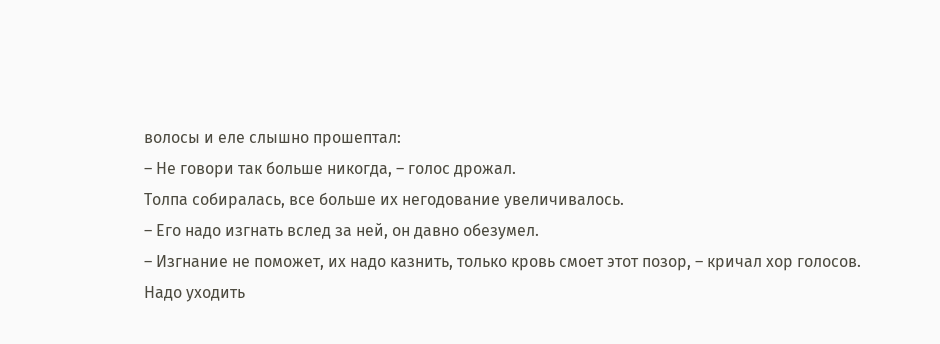волосы и еле слышно прошептал:
– Не говори так больше никогда, – голос дрожал.
Толпа собиралась, все больше их негодование увеличивалось.
– Его надо изгнать вслед за ней, он давно обезумел.
– Изгнание не поможет, их надо казнить, только кровь смоет этот позор, – кричал хор голосов.
Надо уходить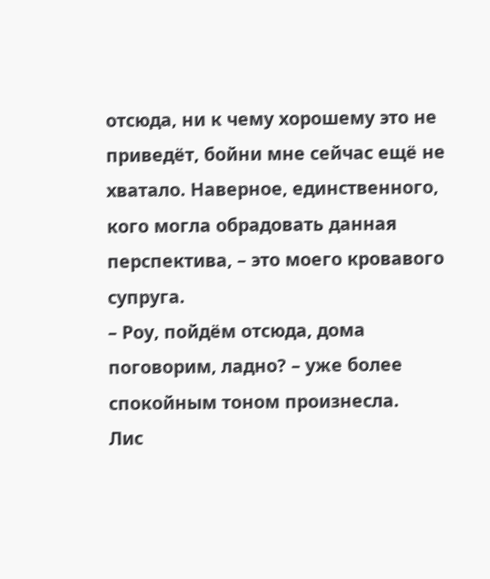отсюда, ни к чему хорошему это не приведёт, бойни мне сейчас ещё не хватало. Наверное, единственного, кого могла обрадовать данная перспектива, – это моего кровавого супруга.
– Роу, пойдём отсюда, дома поговорим, ладно? – уже более спокойным тоном произнесла.
Лис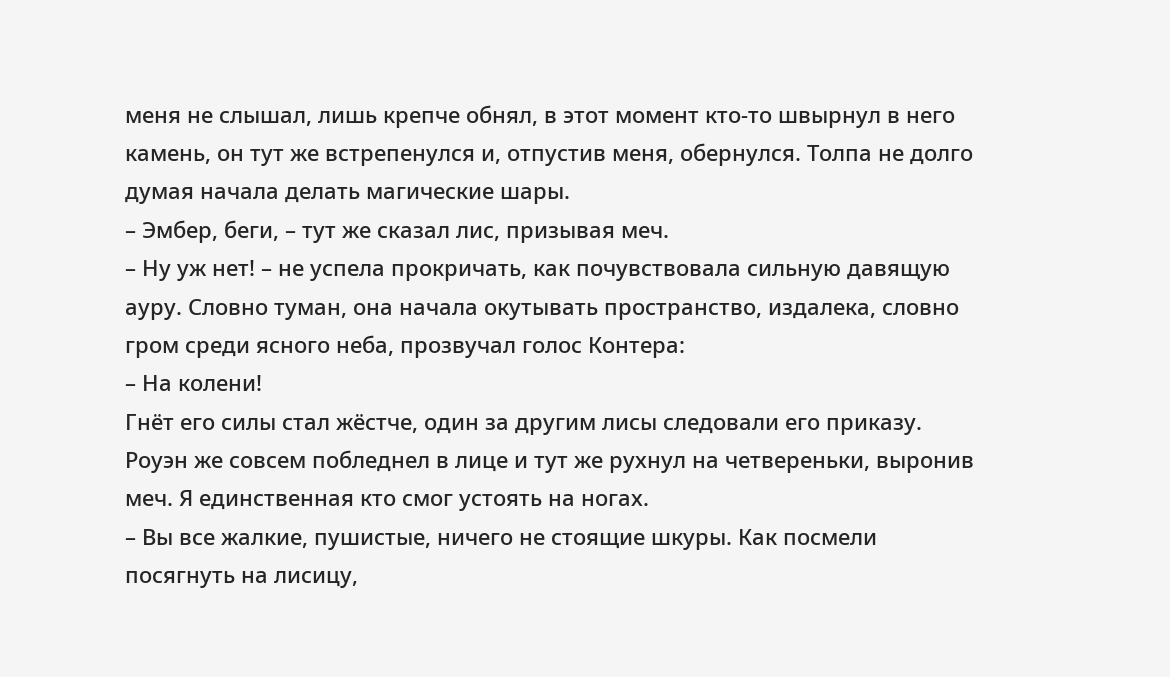меня не слышал, лишь крепче обнял, в этот момент кто-то швырнул в него камень, он тут же встрепенулся и, отпустив меня, обернулся. Толпа не долго думая начала делать магические шары.
– Эмбер, беги, – тут же сказал лис, призывая меч.
– Ну уж нет! – не успела прокричать, как почувствовала сильную давящую ауру. Словно туман, она начала окутывать пространство, издалека, словно гром среди ясного неба, прозвучал голос Контера:
– На колени!
Гнёт его силы стал жёстче, один за другим лисы следовали его приказу. Роуэн же совсем побледнел в лице и тут же рухнул на четвереньки, выронив меч. Я единственная кто смог устоять на ногах.
– Вы все жалкие, пушистые, ничего не стоящие шкуры. Как посмели посягнуть на лисицу,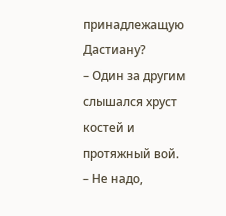принадлежащую Дастиану?
– Один за другим слышался хруст костей и протяжный вой.
– Не надо,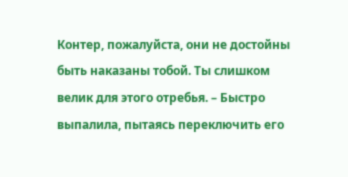Контер, пожалуйста, они не достойны быть наказаны тобой. Ты слишком велик для этого отребья. – Быстро выпалила, пытаясь переключить его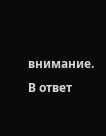внимание.
В ответ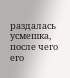раздалась усмешка, после чего его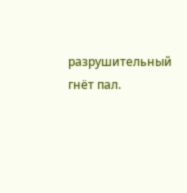разрушительный гнёт пал.